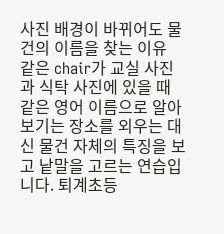사진 배경이 바뀌어도 물건의 이름을 찾는 이유
같은 chair가 교실 사진과 식탁 사진에 있을 때 같은 영어 이름으로 알아보기는 장소를 외우는 대신 물건 자체의 특징을 보고 낱말을 고르는 연습입니다. 퇴계초등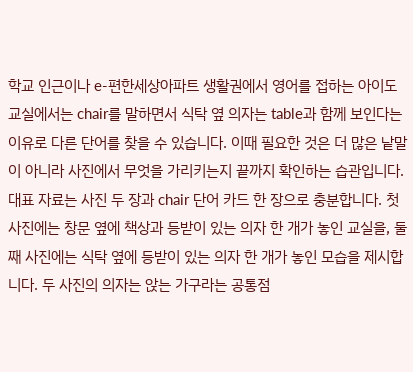학교 인근이나 e-편한세상아파트 생활권에서 영어를 접하는 아이도 교실에서는 chair를 말하면서 식탁 옆 의자는 table과 함께 보인다는 이유로 다른 단어를 찾을 수 있습니다. 이때 필요한 것은 더 많은 낱말이 아니라 사진에서 무엇을 가리키는지 끝까지 확인하는 습관입니다.
대표 자료는 사진 두 장과 chair 단어 카드 한 장으로 충분합니다. 첫 사진에는 창문 옆에 책상과 등받이 있는 의자 한 개가 놓인 교실을, 둘째 사진에는 식탁 옆에 등받이 있는 의자 한 개가 놓인 모습을 제시합니다. 두 사진의 의자는 앉는 가구라는 공통점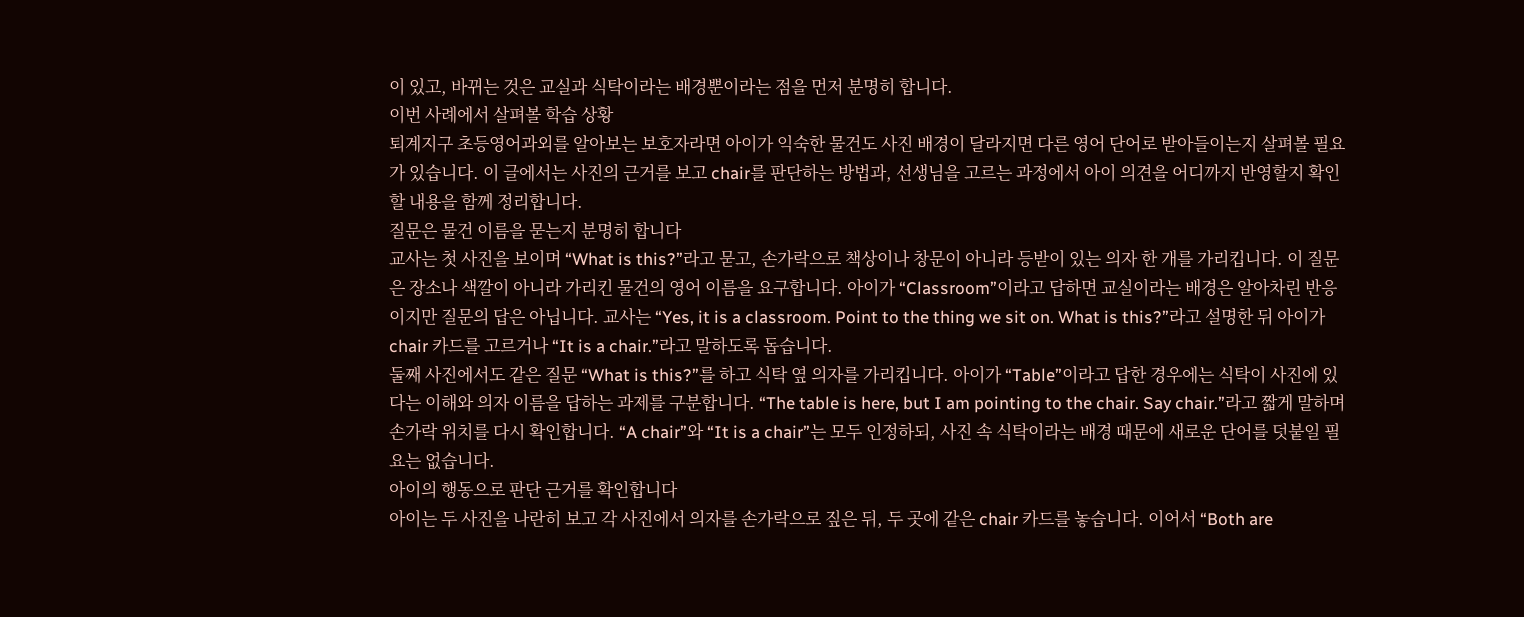이 있고, 바뀌는 것은 교실과 식탁이라는 배경뿐이라는 점을 먼저 분명히 합니다.
이번 사례에서 살펴볼 학습 상황
퇴계지구 초등영어과외를 알아보는 보호자라면 아이가 익숙한 물건도 사진 배경이 달라지면 다른 영어 단어로 받아들이는지 살펴볼 필요가 있습니다. 이 글에서는 사진의 근거를 보고 chair를 판단하는 방법과, 선생님을 고르는 과정에서 아이 의견을 어디까지 반영할지 확인할 내용을 함께 정리합니다.
질문은 물건 이름을 묻는지 분명히 합니다
교사는 첫 사진을 보이며 “What is this?”라고 묻고, 손가락으로 책상이나 창문이 아니라 등받이 있는 의자 한 개를 가리킵니다. 이 질문은 장소나 색깔이 아니라 가리킨 물건의 영어 이름을 요구합니다. 아이가 “Classroom”이라고 답하면 교실이라는 배경은 알아차린 반응이지만 질문의 답은 아닙니다. 교사는 “Yes, it is a classroom. Point to the thing we sit on. What is this?”라고 설명한 뒤 아이가 chair 카드를 고르거나 “It is a chair.”라고 말하도록 돕습니다.
둘째 사진에서도 같은 질문 “What is this?”를 하고 식탁 옆 의자를 가리킵니다. 아이가 “Table”이라고 답한 경우에는 식탁이 사진에 있다는 이해와 의자 이름을 답하는 과제를 구분합니다. “The table is here, but I am pointing to the chair. Say chair.”라고 짧게 말하며 손가락 위치를 다시 확인합니다. “A chair”와 “It is a chair”는 모두 인정하되, 사진 속 식탁이라는 배경 때문에 새로운 단어를 덧붙일 필요는 없습니다.
아이의 행동으로 판단 근거를 확인합니다
아이는 두 사진을 나란히 보고 각 사진에서 의자를 손가락으로 짚은 뒤, 두 곳에 같은 chair 카드를 놓습니다. 이어서 “Both are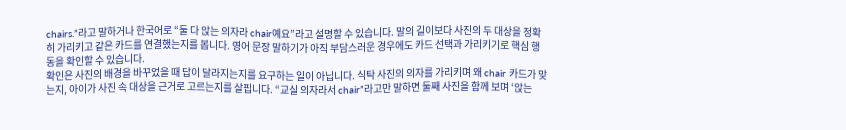chairs.”라고 말하거나 한국어로 “둘 다 앉는 의자라 chair예요”라고 설명할 수 있습니다. 말의 길이보다 사진의 두 대상을 정확히 가리키고 같은 카드를 연결했는지를 봅니다. 영어 문장 말하기가 아직 부담스러운 경우에도 카드 선택과 가리키기로 핵심 행동을 확인할 수 있습니다.
확인은 사진의 배경을 바꾸었을 때 답이 달라지는지를 요구하는 일이 아닙니다. 식탁 사진의 의자를 가리키며 왜 chair 카드가 맞는지, 아이가 사진 속 대상을 근거로 고르는지를 살핍니다. “교실 의자라서 chair”라고만 말하면 둘째 사진을 함께 보며 ‘앉는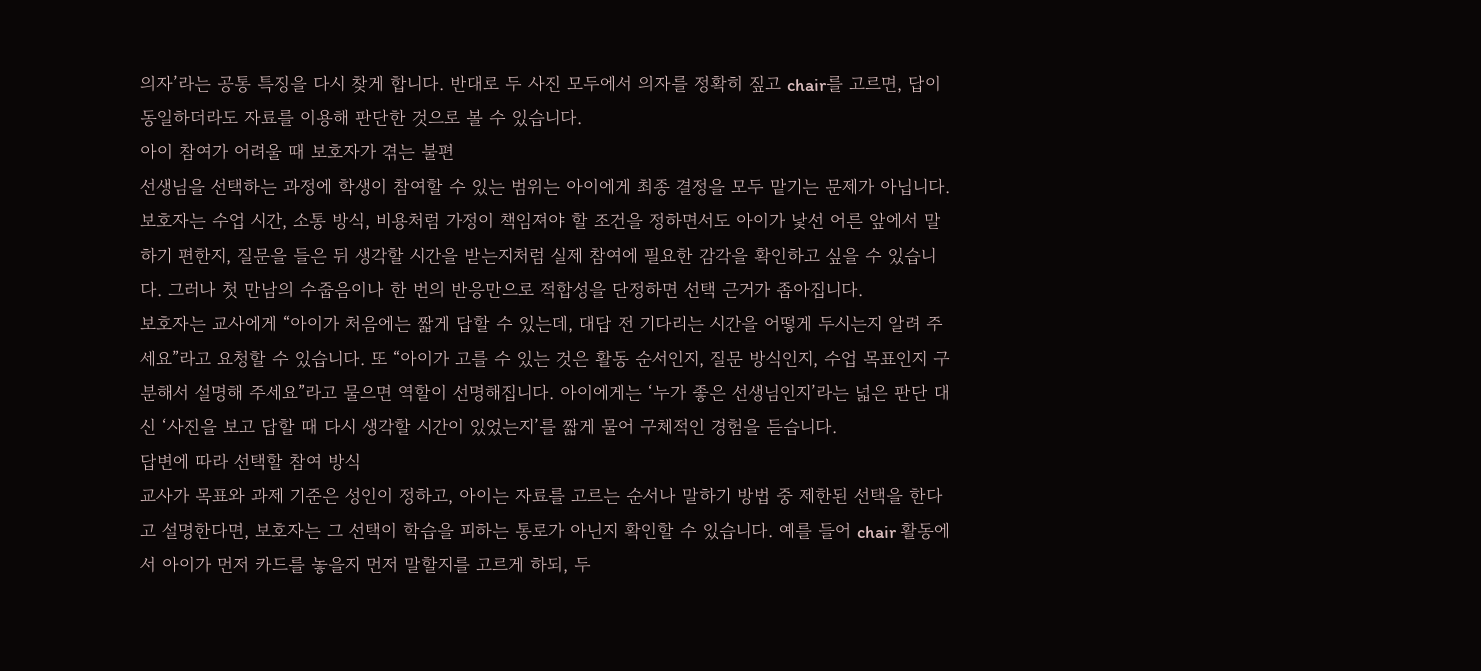의자’라는 공통 특징을 다시 찾게 합니다. 반대로 두 사진 모두에서 의자를 정확히 짚고 chair를 고르면, 답이 동일하더라도 자료를 이용해 판단한 것으로 볼 수 있습니다.
아이 참여가 어려울 때 보호자가 겪는 불편
선생님을 선택하는 과정에 학생이 참여할 수 있는 범위는 아이에게 최종 결정을 모두 맡기는 문제가 아닙니다. 보호자는 수업 시간, 소통 방식, 비용처럼 가정이 책임져야 할 조건을 정하면서도 아이가 낯선 어른 앞에서 말하기 편한지, 질문을 들은 뒤 생각할 시간을 받는지처럼 실제 참여에 필요한 감각을 확인하고 싶을 수 있습니다. 그러나 첫 만남의 수줍음이나 한 번의 반응만으로 적합성을 단정하면 선택 근거가 좁아집니다.
보호자는 교사에게 “아이가 처음에는 짧게 답할 수 있는데, 대답 전 기다리는 시간을 어떻게 두시는지 알려 주세요”라고 요청할 수 있습니다. 또 “아이가 고를 수 있는 것은 활동 순서인지, 질문 방식인지, 수업 목표인지 구분해서 설명해 주세요”라고 물으면 역할이 선명해집니다. 아이에게는 ‘누가 좋은 선생님인지’라는 넓은 판단 대신 ‘사진을 보고 답할 때 다시 생각할 시간이 있었는지’를 짧게 물어 구체적인 경험을 듣습니다.
답변에 따라 선택할 참여 방식
교사가 목표와 과제 기준은 성인이 정하고, 아이는 자료를 고르는 순서나 말하기 방법 중 제한된 선택을 한다고 설명한다면, 보호자는 그 선택이 학습을 피하는 통로가 아닌지 확인할 수 있습니다. 예를 들어 chair 활동에서 아이가 먼저 카드를 놓을지 먼저 말할지를 고르게 하되, 두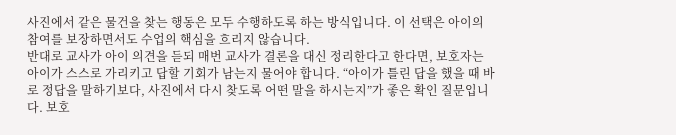사진에서 같은 물건을 찾는 행동은 모두 수행하도록 하는 방식입니다. 이 선택은 아이의 참여를 보장하면서도 수업의 핵심을 흐리지 않습니다.
반대로 교사가 아이 의견을 듣되 매번 교사가 결론을 대신 정리한다고 한다면, 보호자는 아이가 스스로 가리키고 답할 기회가 남는지 물어야 합니다. “아이가 틀린 답을 했을 때 바로 정답을 말하기보다, 사진에서 다시 찾도록 어떤 말을 하시는지”가 좋은 확인 질문입니다. 보호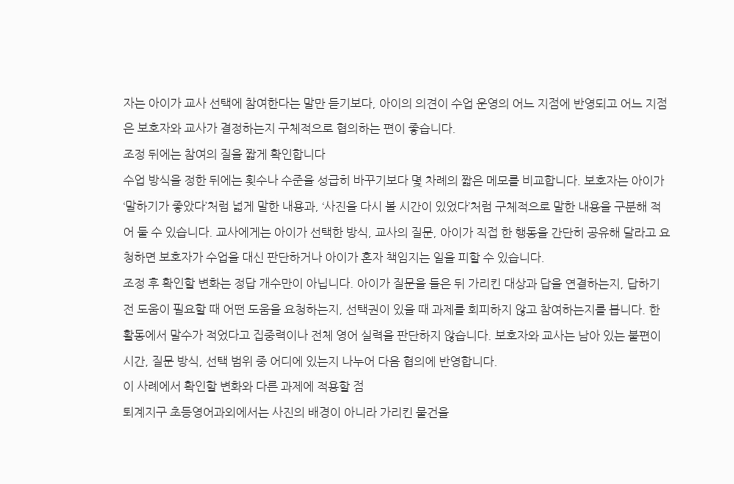자는 아이가 교사 선택에 참여한다는 말만 듣기보다, 아이의 의견이 수업 운영의 어느 지점에 반영되고 어느 지점은 보호자와 교사가 결정하는지 구체적으로 협의하는 편이 좋습니다.
조정 뒤에는 참여의 질을 짧게 확인합니다
수업 방식을 정한 뒤에는 횟수나 수준을 성급히 바꾸기보다 몇 차례의 짧은 메모를 비교합니다. 보호자는 아이가 ‘말하기가 좋았다’처럼 넓게 말한 내용과, ‘사진을 다시 볼 시간이 있었다’처럼 구체적으로 말한 내용을 구분해 적어 둘 수 있습니다. 교사에게는 아이가 선택한 방식, 교사의 질문, 아이가 직접 한 행동을 간단히 공유해 달라고 요청하면 보호자가 수업을 대신 판단하거나 아이가 혼자 책임지는 일을 피할 수 있습니다.
조정 후 확인할 변화는 정답 개수만이 아닙니다. 아이가 질문을 들은 뒤 가리킨 대상과 답을 연결하는지, 답하기 전 도움이 필요할 때 어떤 도움을 요청하는지, 선택권이 있을 때 과제를 회피하지 않고 참여하는지를 봅니다. 한 활동에서 말수가 적었다고 집중력이나 전체 영어 실력을 판단하지 않습니다. 보호자와 교사는 남아 있는 불편이 시간, 질문 방식, 선택 범위 중 어디에 있는지 나누어 다음 협의에 반영합니다.
이 사례에서 확인할 변화와 다른 과제에 적용할 점
퇴계지구 초등영어과외에서는 사진의 배경이 아니라 가리킨 물건을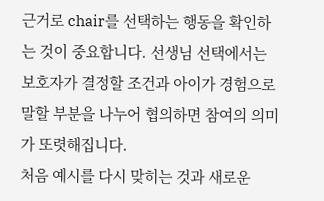근거로 chair를 선택하는 행동을 확인하는 것이 중요합니다. 선생님 선택에서는 보호자가 결정할 조건과 아이가 경험으로 말할 부분을 나누어 협의하면 참여의 의미가 또렷해집니다.
처음 예시를 다시 맞히는 것과 새로운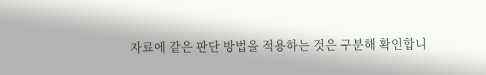자료에 같은 판단 방법을 적용하는 것은 구분해 확인합니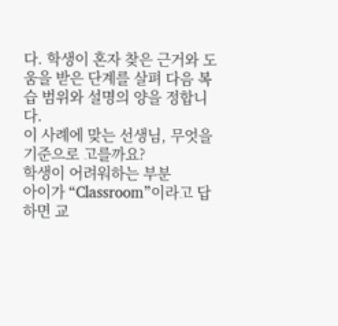다. 학생이 혼자 찾은 근거와 도움을 받은 단계를 살펴 다음 복습 범위와 설명의 양을 정합니다.
이 사례에 맞는 선생님, 무엇을 기준으로 고를까요?
학생이 어려워하는 부분
아이가 “Classroom”이라고 답하면 교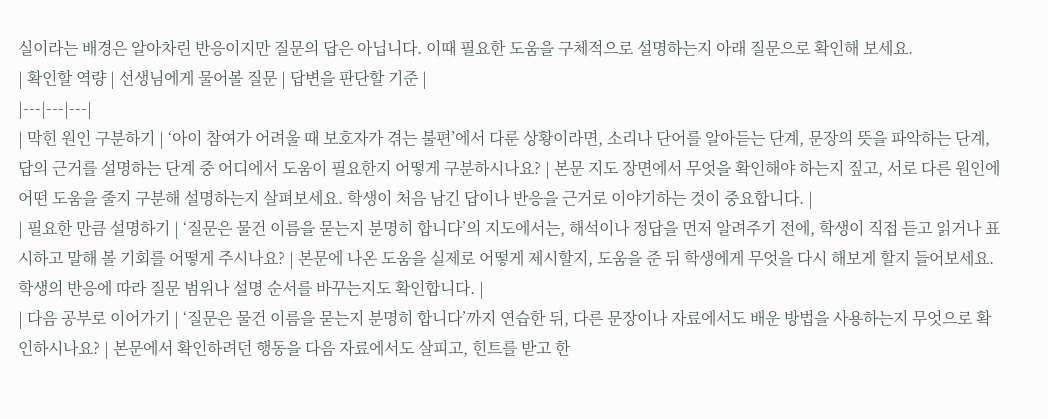실이라는 배경은 알아차린 반응이지만 질문의 답은 아닙니다. 이때 필요한 도움을 구체적으로 설명하는지 아래 질문으로 확인해 보세요.
| 확인할 역량 | 선생님에게 물어볼 질문 | 답변을 판단할 기준 |
|---|---|---|
| 막힌 원인 구분하기 | ‘아이 참여가 어려울 때 보호자가 겪는 불편’에서 다룬 상황이라면, 소리나 단어를 알아듣는 단계, 문장의 뜻을 파악하는 단계, 답의 근거를 설명하는 단계 중 어디에서 도움이 필요한지 어떻게 구분하시나요? | 본문 지도 장면에서 무엇을 확인해야 하는지 짚고, 서로 다른 원인에 어떤 도움을 줄지 구분해 설명하는지 살펴보세요. 학생이 처음 남긴 답이나 반응을 근거로 이야기하는 것이 중요합니다. |
| 필요한 만큼 설명하기 | ‘질문은 물건 이름을 묻는지 분명히 합니다’의 지도에서는, 해석이나 정답을 먼저 알려주기 전에, 학생이 직접 듣고 읽거나 표시하고 말해 볼 기회를 어떻게 주시나요? | 본문에 나온 도움을 실제로 어떻게 제시할지, 도움을 준 뒤 학생에게 무엇을 다시 해보게 할지 들어보세요. 학생의 반응에 따라 질문 범위나 설명 순서를 바꾸는지도 확인합니다. |
| 다음 공부로 이어가기 | ‘질문은 물건 이름을 묻는지 분명히 합니다’까지 연습한 뒤, 다른 문장이나 자료에서도 배운 방법을 사용하는지 무엇으로 확인하시나요? | 본문에서 확인하려던 행동을 다음 자료에서도 살피고, 힌트를 받고 한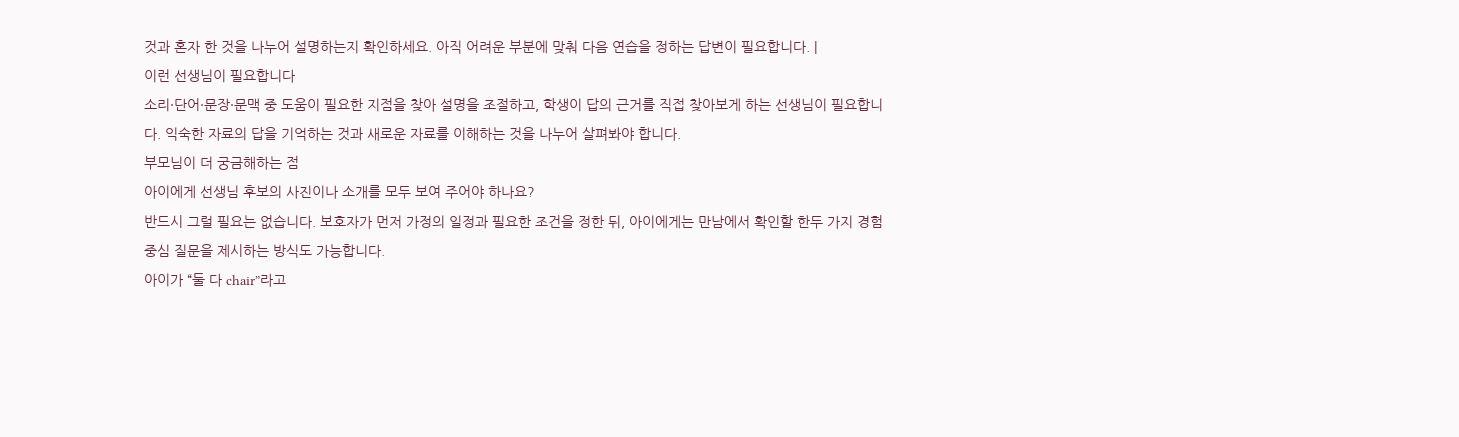것과 혼자 한 것을 나누어 설명하는지 확인하세요. 아직 어려운 부분에 맞춰 다음 연습을 정하는 답변이 필요합니다. |
이런 선생님이 필요합니다
소리·단어·문장·문맥 중 도움이 필요한 지점을 찾아 설명을 조절하고, 학생이 답의 근거를 직접 찾아보게 하는 선생님이 필요합니다. 익숙한 자료의 답을 기억하는 것과 새로운 자료를 이해하는 것을 나누어 살펴봐야 합니다.
부모님이 더 궁금해하는 점
아이에게 선생님 후보의 사진이나 소개를 모두 보여 주어야 하나요?
반드시 그럴 필요는 없습니다. 보호자가 먼저 가정의 일정과 필요한 조건을 정한 뒤, 아이에게는 만남에서 확인할 한두 가지 경험 중심 질문을 제시하는 방식도 가능합니다.
아이가 “둘 다 chair”라고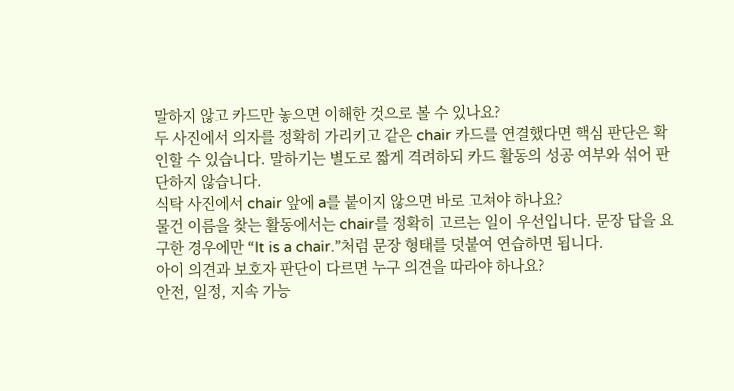말하지 않고 카드만 놓으면 이해한 것으로 볼 수 있나요?
두 사진에서 의자를 정확히 가리키고 같은 chair 카드를 연결했다면 핵심 판단은 확인할 수 있습니다. 말하기는 별도로 짧게 격려하되 카드 활동의 성공 여부와 섞어 판단하지 않습니다.
식탁 사진에서 chair 앞에 a를 붙이지 않으면 바로 고쳐야 하나요?
물건 이름을 찾는 활동에서는 chair를 정확히 고르는 일이 우선입니다. 문장 답을 요구한 경우에만 “It is a chair.”처럼 문장 형태를 덧붙여 연습하면 됩니다.
아이 의견과 보호자 판단이 다르면 누구 의견을 따라야 하나요?
안전, 일정, 지속 가능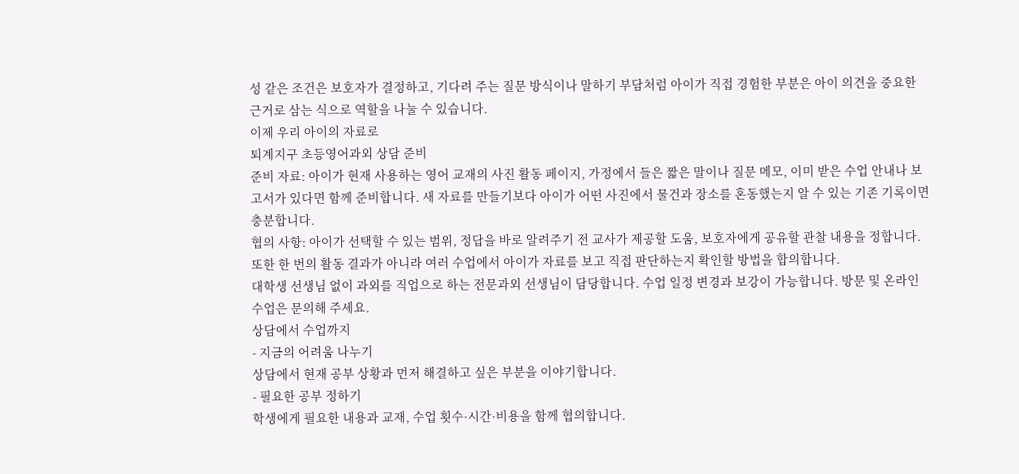성 같은 조건은 보호자가 결정하고, 기다려 주는 질문 방식이나 말하기 부담처럼 아이가 직접 경험한 부분은 아이 의견을 중요한 근거로 삼는 식으로 역할을 나눌 수 있습니다.
이제 우리 아이의 자료로
퇴계지구 초등영어과외 상담 준비
준비 자료: 아이가 현재 사용하는 영어 교재의 사진 활동 페이지, 가정에서 들은 짧은 말이나 질문 메모, 이미 받은 수업 안내나 보고서가 있다면 함께 준비합니다. 새 자료를 만들기보다 아이가 어떤 사진에서 물건과 장소를 혼동했는지 알 수 있는 기존 기록이면 충분합니다.
협의 사항: 아이가 선택할 수 있는 범위, 정답을 바로 알려주기 전 교사가 제공할 도움, 보호자에게 공유할 관찰 내용을 정합니다. 또한 한 번의 활동 결과가 아니라 여러 수업에서 아이가 자료를 보고 직접 판단하는지 확인할 방법을 합의합니다.
대학생 선생님 없이 과외를 직업으로 하는 전문과외 선생님이 담당합니다. 수업 일정 변경과 보강이 가능합니다. 방문 및 온라인 수업은 문의해 주세요.
상담에서 수업까지
- 지금의 어려움 나누기
상담에서 현재 공부 상황과 먼저 해결하고 싶은 부분을 이야기합니다.
- 필요한 공부 정하기
학생에게 필요한 내용과 교재, 수업 횟수·시간·비용을 함께 협의합니다.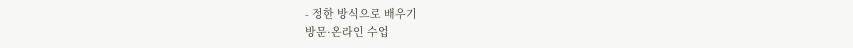- 정한 방식으로 배우기
방문·온라인 수업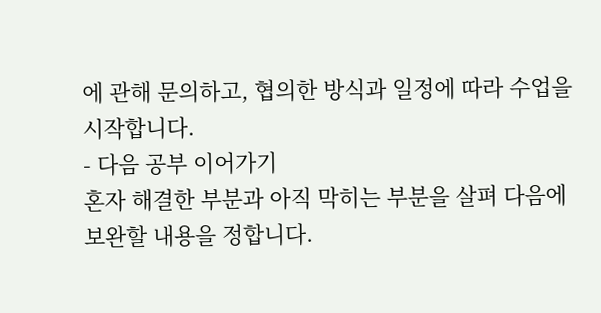에 관해 문의하고, 협의한 방식과 일정에 따라 수업을 시작합니다.
- 다음 공부 이어가기
혼자 해결한 부분과 아직 막히는 부분을 살펴 다음에 보완할 내용을 정합니다.